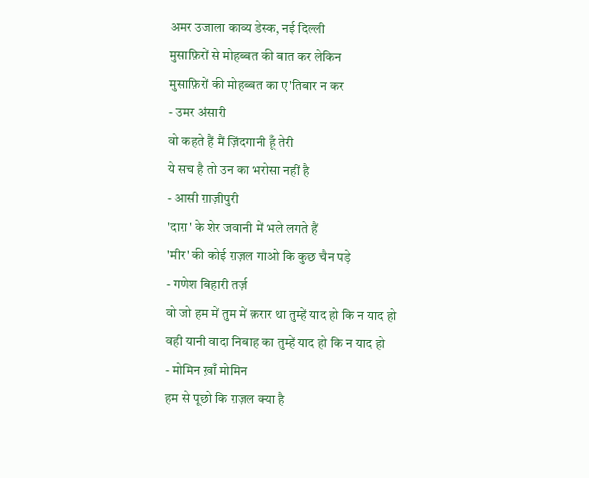अमर उजाला काव्य डेस्क, नई दिल्ली
मुसाफ़िरों से मोहब्बत की बात कर लेकिन
मुसाफ़िरों की मोहब्बत का ए'तिबार न कर
- उमर अंसारी
वो कहते हैं मैं ज़िंदगानी हूँ तेरी
ये सच है तो उन का भरोसा नहीं है
- आसी ग़ाज़ीपुरी
'दाग़' के शेर जवानी में भले लगते हैं
'मीर' की कोई ग़ज़ल गाओ कि कुछ चैन पड़े
- गणेश बिहारी तर्ज़
वो जो हम में तुम में क़रार था तुम्हें याद हो कि न याद हो
वही यानी वादा निबाह का तुम्हें याद हो कि न याद हो
- मोमिन ख़ाँ मोमिन
हम से पूछो कि ग़ज़ल क्या है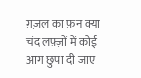ग़ज़ल का फ़न क्या
चंद लफ़्ज़ों में कोई आग छुपा दी जाए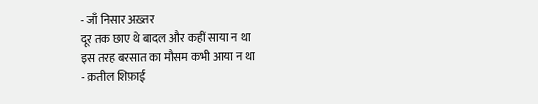- जाँ निसार अख़्तर
दूर तक छाए थे बादल और कहीं साया न था
इस तरह बरसात का मौसम कभी आया न था
- क़तील शिफ़ाई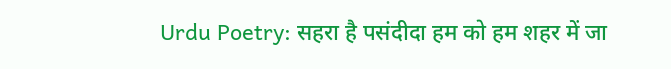Urdu Poetry: सहरा है पसंदीदा हम को हम शहर में जा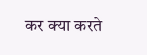कर क्या करते